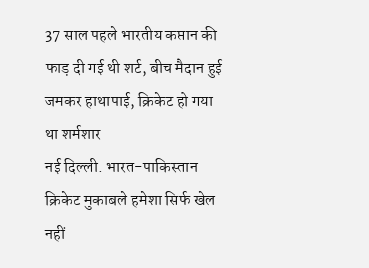37 साल पहले भारतीय कप्तान की फाड़ दी गई थी शर्ट, बीच मैदान हुई जमकर हाथापाई, क्रिकेट हो गया था शर्मशार
नई दिल्ली. भारत-पाकिस्तान क्रिकेट मुकाबले हमेशा सिर्फ खेल नहीं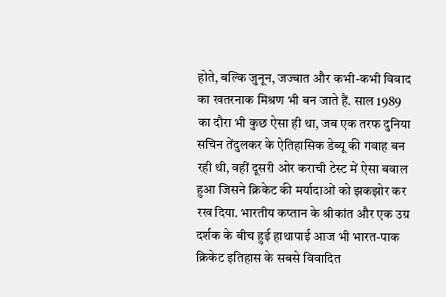होते, बल्कि जुनून, जज्बात और कभी-कभी विवाद का खतरनाक मिश्रण भी बन जाते हैं. साल 1989 का दौरा भी कुछ ऐसा ही था, जब एक तरफ दुनिया सचिन तेंदुलकर के ऐतिहासिक डेब्यू की गवाह बन रही थी, वहीं दूसरी ओर कराची टेस्ट में ऐसा बवाल हुआ जिसने क्रिकेट की मर्यादाओं को झकझोर कर रख दिया. भारतीय कप्तान के श्रीकांत और एक उग्र दर्शक के बीच हुई हाथापाई आज भी भारत-पाक क्रिकेट इतिहास के सबसे विवादित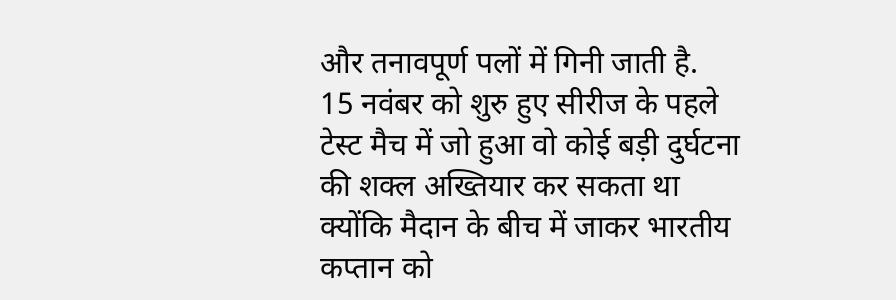और तनावपूर्ण पलों में गिनी जाती है.
15 नवंबर को शुरु हुए सीरीज के पहले टेस्ट मैच में जो हुआ वो कोई बड़ी दुर्घटना की शक्ल अख्तियार कर सकता था क्योंकि मैदान के बीच में जाकर भारतीय कप्तान को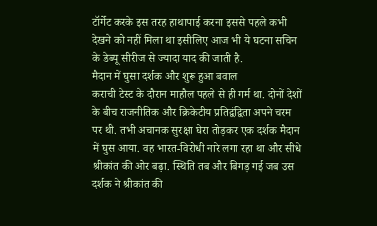टॉर्गेट करके इस तरह हाथापाई करना इससे पहले कभी देखने को नहीं मिला था इसीलिए आज भी ये घटना सचिन के डेब्यू सीरीज से ज्यादा याद की जाती है.
मैदान में घुसा दर्शक और शुरू हुआ बवाल
कराची टेस्ट के दौरान माहौल पहले से ही गर्म था. दोनों देशों के बीच राजनीतिक और क्रिकेटीय प्रतिद्वंद्विता अपने चरम पर थी. तभी अचानक सुरक्षा घेरा तोड़कर एक दर्शक मैदान में घुस आया. वह भारत-विरोधी नारे लगा रहा था और सीधे श्रीकांत की ओर बढ़ा. स्थिति तब और बिगड़ गई जब उस दर्शक ने श्रीकांत की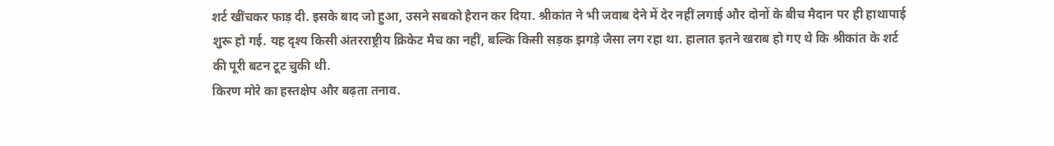शर्ट खींचकर फाड़ दी. इसके बाद जो हुआ, उसने सबको हैरान कर दिया. श्रीकांत ने भी जवाब देने में देर नहीं लगाई और दोनों के बीच मैदान पर ही हाथापाई शुरू हो गई. यह दृश्य किसी अंतरराष्ट्रीय क्रिकेट मैच का नहीं, बल्कि किसी सड़क झगड़े जैसा लग रहा था. हालात इतने खराब हो गए थे कि श्रीकांत के शर्ट की पूरी बटन टूट चुकी थी.
किरण मोरे का हस्तक्षेप और बढ़ता तनाव.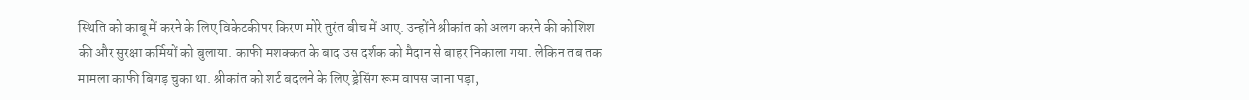स्थिति को काबू में करने के लिए विकेटकीपर किरण मोरे तुरंत बीच में आए. उन्होंने श्रीकांत को अलग करने की कोशिश की और सुरक्षा कर्मियों को बुलाया. काफी मशक्कत के बाद उस दर्शक को मैदान से बाहर निकाला गया. लेकिन तब तक मामला काफी बिगड़ चुका था. श्रीकांत को शर्ट बदलने के लिए ड्रेसिंग रूम वापस जाना पड़ा,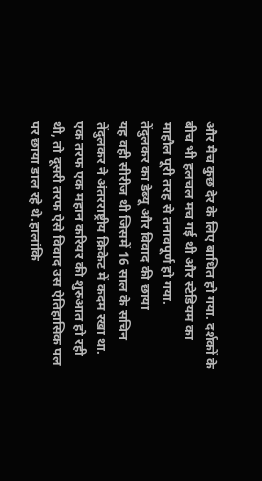और मैच कुछ देर के लिए बाधित हो गया. दर्शकों के बीच भी हलचल मच गई थी और स्टेडियम का माहौल पूरी तरह से तनावपूर्ण हो गया.
तेंदुलकर का डेब्यू और विवाद की छाया
यह वही सीरीज थी जिसमें 16 साल के सचिन तेंदुलकर ने अंतरराष्ट्रीय क्रिकेट में कदम रखा था. एक तरफ एक महान करियर की शुरुआत हो रही थी, तो दूसरी तरफ ऐसे विवाद उस ऐतिहासिक पल पर छाया डाल रहे थे.हालांकि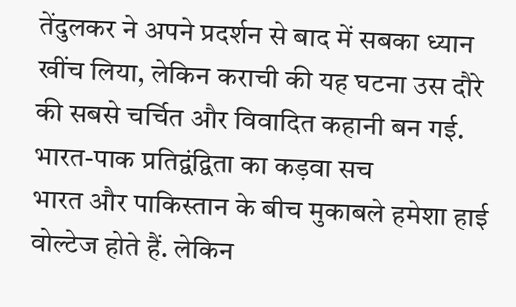तेंदुलकर ने अपने प्रदर्शन से बाद में सबका ध्यान खींच लिया, लेकिन कराची की यह घटना उस दौरे की सबसे चर्चित और विवादित कहानी बन गई.
भारत-पाक प्रतिद्वंद्विता का कड़वा सच
भारत और पाकिस्तान के बीच मुकाबले हमेशा हाई वोल्टेज होते हैं. लेकिन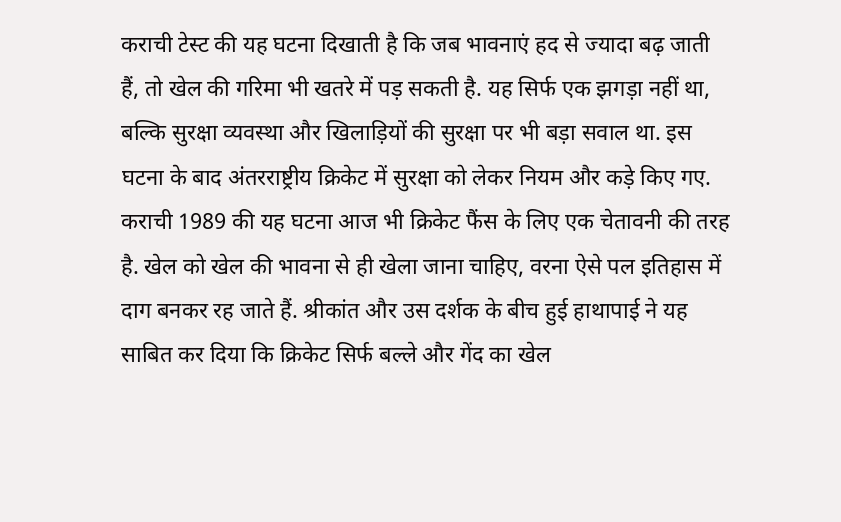कराची टेस्ट की यह घटना दिखाती है कि जब भावनाएं हद से ज्यादा बढ़ जाती हैं, तो खेल की गरिमा भी खतरे में पड़ सकती है. यह सिर्फ एक झगड़ा नहीं था, बल्कि सुरक्षा व्यवस्था और खिलाड़ियों की सुरक्षा पर भी बड़ा सवाल था. इस घटना के बाद अंतरराष्ट्रीय क्रिकेट में सुरक्षा को लेकर नियम और कड़े किए गए.
कराची 1989 की यह घटना आज भी क्रिकेट फैंस के लिए एक चेतावनी की तरह है. खेल को खेल की भावना से ही खेला जाना चाहिए, वरना ऐसे पल इतिहास में दाग बनकर रह जाते हैं. श्रीकांत और उस दर्शक के बीच हुई हाथापाई ने यह साबित कर दिया कि क्रिकेट सिर्फ बल्ले और गेंद का खेल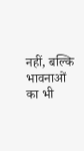नहीं, बल्कि भावनाओं का भी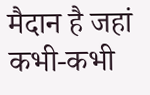मैदान है जहां कभी-कभी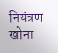नियंत्रण खोना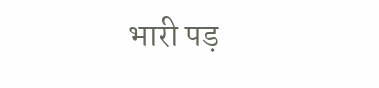भारी पड़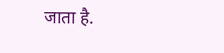जाता है.